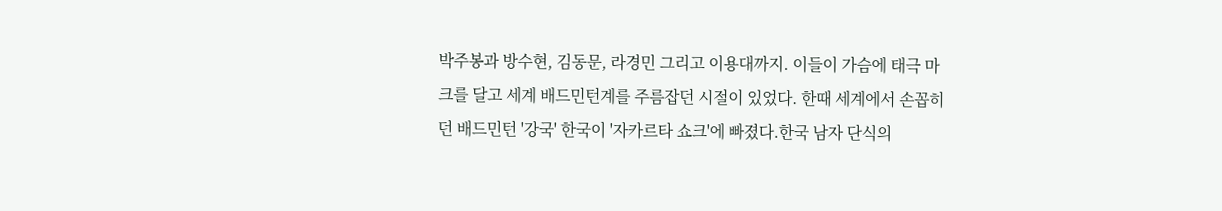박주봉과 방수현, 김동문, 라경민 그리고 이용대까지. 이들이 가슴에 태극 마크를 달고 세계 배드민턴계를 주름잡던 시절이 있었다. 한때 세계에서 손꼽히던 배드민턴 '강국' 한국이 '자카르타 쇼크'에 빠졌다.한국 남자 단식의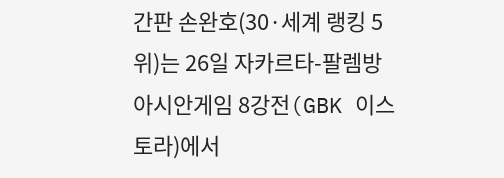간판 손완호(30·세계 랭킹 5위)는 26일 자카르타-팔렘방 아시안게임 8강전(GBK 이스토라)에서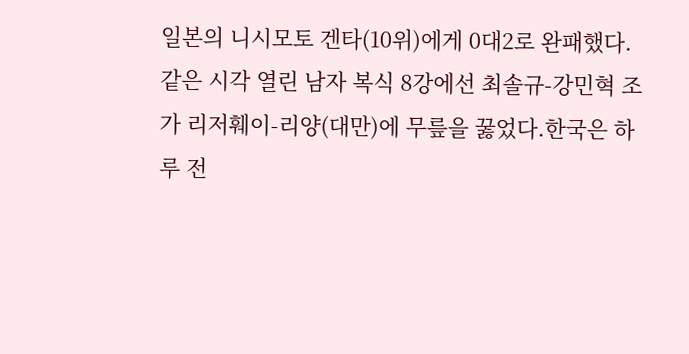일본의 니시모토 겐타(10위)에게 0대2로 완패했다. 같은 시각 열린 남자 복식 8강에선 최솔규-강민혁 조가 리저훼이-리양(대만)에 무릎을 꿇었다.한국은 하루 전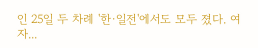인 25일 두 차례 '한·일전'에서도 모두 졌다. 여자...